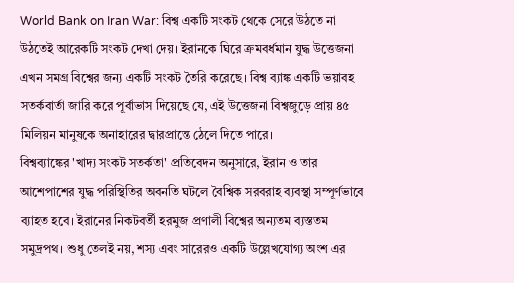World Bank on Iran War: বিশ্ব একটি সংকট থেকে সেরে উঠতে না উঠতেই আরেকটি সংকট দেখা দেয়। ইরানকে ঘিরে ক্রমবর্ধমান যুদ্ধ উত্তেজনা এখন সমগ্র বিশ্বের জন্য একটি সংকট তৈরি করেছে। বিশ্ব ব্যাঙ্ক একটি ভয়াবহ সতর্কবার্তা জারি করে পূর্বাভাস দিয়েছে যে, এই উত্তেজনা বিশ্বজুড়ে প্রায় ৪৫ মিলিয়ন মানুষকে অনাহারের দ্বারপ্রান্তে ঠেলে দিতে পারে।
বিশ্বব্যাঙ্কের 'খাদ্য সংকট সতর্কতা' প্রতিবেদন অনুসারে, ইরান ও তার আশেপাশের যুদ্ধ পরিস্থিতির অবনতি ঘটলে বৈশ্বিক সরবরাহ ব্যবস্থা সম্পূর্ণভাবে ব্যাহত হবে। ইরানের নিকটবর্তী হরমুজ প্রণালী বিশ্বের অন্যতম ব্যস্ততম সমুদ্রপথ। শুধু তেলই নয়, শস্য এবং সারেরও একটি উল্লেখযোগ্য অংশ এর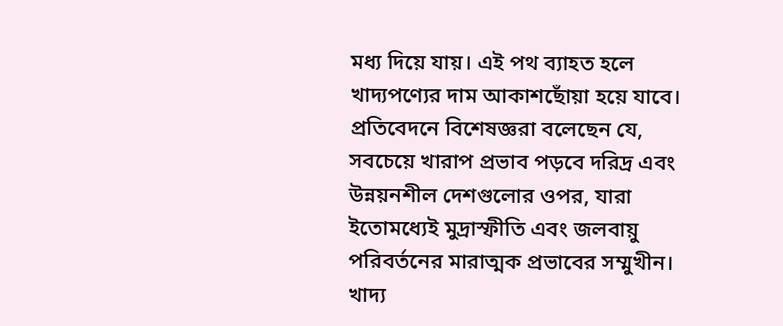মধ্য দিয়ে যায়। এই পথ ব্যাহত হলে খাদ্যপণ্যের দাম আকাশছোঁয়া হয়ে যাবে।
প্রতিবেদনে বিশেষজ্ঞরা বলেছেন যে, সবচেয়ে খারাপ প্রভাব পড়বে দরিদ্র এবং উন্নয়নশীল দেশগুলোর ওপর, যারা ইতোমধ্যেই মুদ্রাস্ফীতি এবং জলবায়ু পরিবর্তনের মারাত্মক প্রভাবের সম্মুখীন। খাদ্য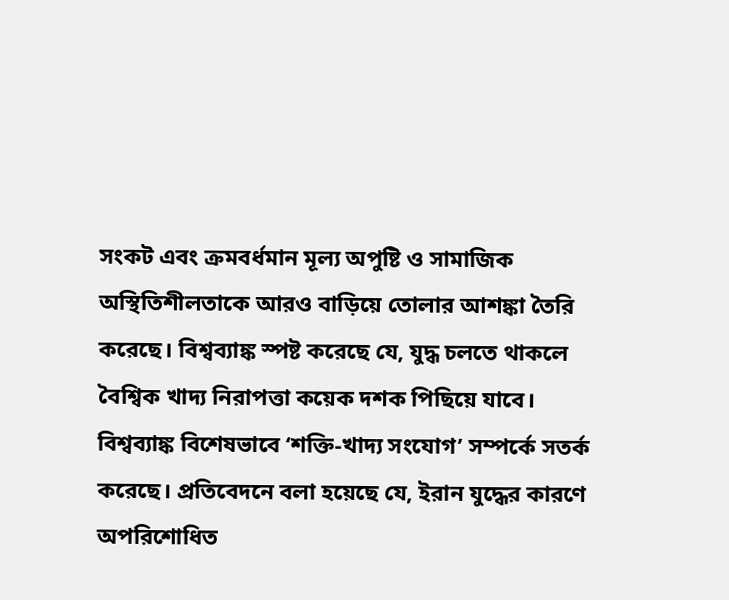সংকট এবং ক্রমবর্ধমান মূল্য অপুষ্টি ও সামাজিক অস্থিতিশীলতাকে আরও বাড়িয়ে তোলার আশঙ্কা তৈরি করেছে। বিশ্বব্যাঙ্ক স্পষ্ট করেছে যে, যুদ্ধ চলতে থাকলে বৈশ্বিক খাদ্য নিরাপত্তা কয়েক দশক পিছিয়ে যাবে।
বিশ্বব্যাঙ্ক বিশেষভাবে ‘শক্তি-খাদ্য সংযোগ’ সম্পর্কে সতর্ক করেছে। প্রতিবেদনে বলা হয়েছে যে, ইরান যুদ্ধের কারণে অপরিশোধিত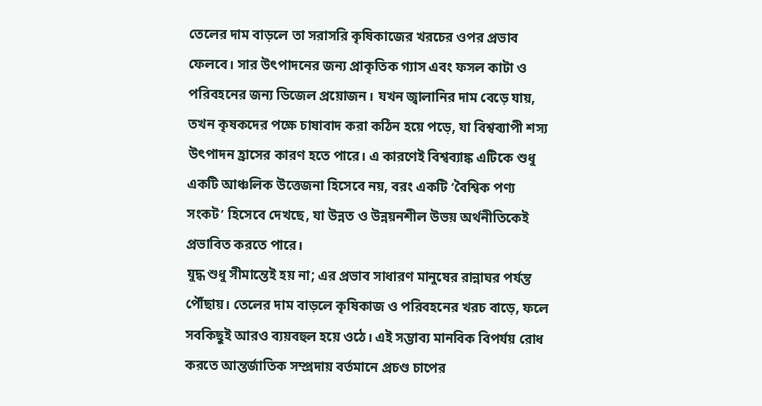তেলের দাম বাড়লে তা সরাসরি কৃষিকাজের খরচের ওপর প্রভাব ফেলবে। সার উৎপাদনের জন্য প্রাকৃতিক গ্যাস এবং ফসল কাটা ও পরিবহনের জন্য ডিজেল প্রয়োজন। যখন জ্বালানির দাম বেড়ে যায়, তখন কৃষকদের পক্ষে চাষাবাদ করা কঠিন হয়ে পড়ে, যা বিশ্বব্যাপী শস্য উৎপাদন হ্রাসের কারণ হতে পারে। এ কারণেই বিশ্বব্যাঙ্ক এটিকে শুধু একটি আঞ্চলিক উত্তেজনা হিসেবে নয়, বরং একটি ‘বৈশ্বিক পণ্য সংকট’ হিসেবে দেখছে, যা উন্নত ও উন্নয়নশীল উভয় অর্থনীতিকেই প্রভাবিত করতে পারে।
যুদ্ধ শুধু সীমান্তেই হয় না; এর প্রভাব সাধারণ মানুষের রান্নাঘর পর্যন্ত পৌঁছায়। তেলের দাম বাড়লে কৃষিকাজ ও পরিবহনের খরচ বাড়ে, ফলে সবকিছুই আরও ব্যয়বহুল হয়ে ওঠে। এই সম্ভাব্য মানবিক বিপর্যয় রোধ করতে আন্তর্জাতিক সম্প্রদায় বর্তমানে প্রচণ্ড চাপের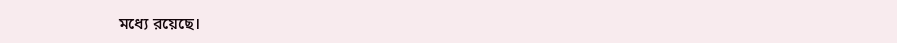মধ্যে রয়েছে।